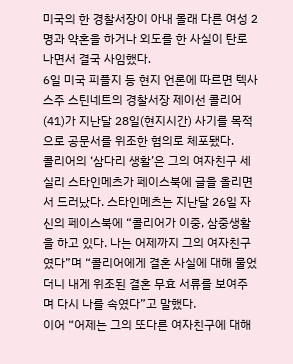미국의 한 경찰서장이 아내 몰래 다른 여성 2명과 약혼을 하거나 외도를 한 사실이 탄로나면서 결국 사임했다.
6일 미국 피플지 등 현지 언론에 따르면 텍사스주 스틴네트의 경찰서장 제이선 콜리어(41)가 지난달 28일(현지시간) 사기를 목적으로 공문서를 위조한 혐의로 체포됐다.
콜리어의 ‘삼다리 생활’은 그의 여자친구 세실리 스타인메츠가 페이스북에 글을 올리면서 드러났다. 스타인메츠는 지난달 26일 자신의 페이스북에 “콜리어가 이중, 삼중생활을 하고 있다. 나는 어제까지 그의 여자친구였다”며 “콜리어에게 결혼 사실에 대해 물었더니 내게 위조된 결혼 무효 서류를 보여주며 다시 나를 속였다”고 말했다.
이어 “어제는 그의 또다른 여자친구에 대해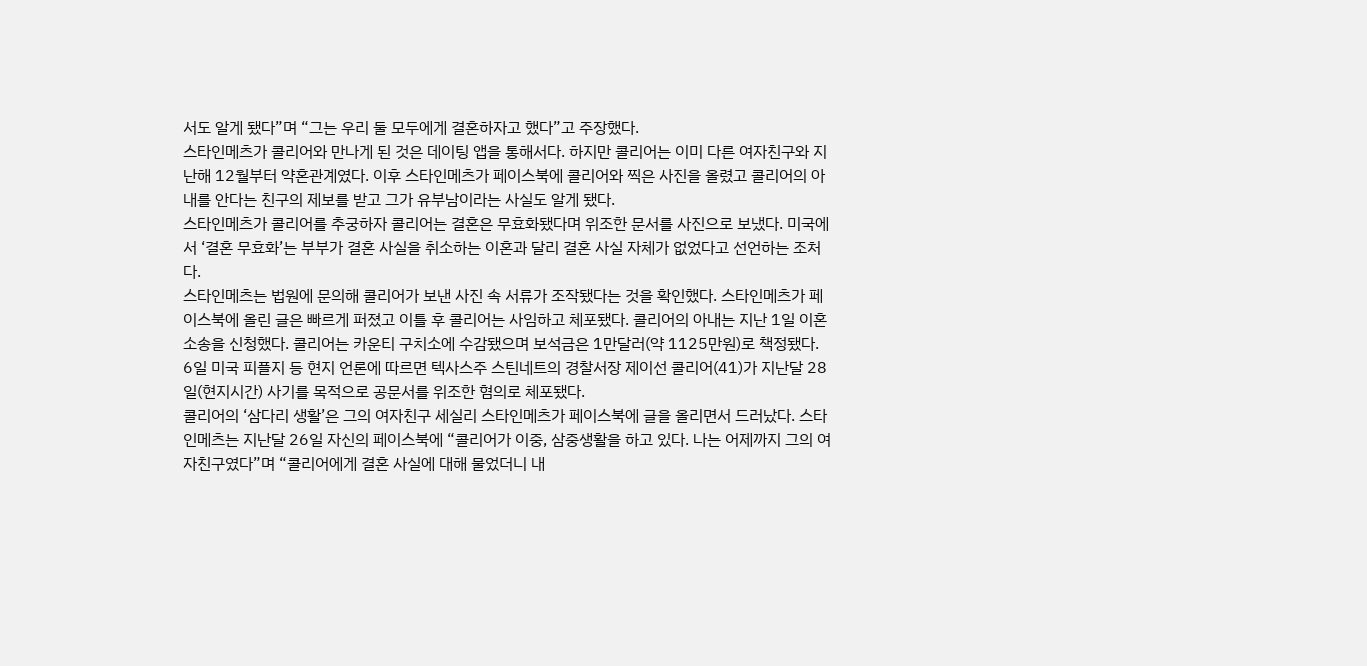서도 알게 됐다”며 “그는 우리 둘 모두에게 결혼하자고 했다”고 주장했다.
스타인메츠가 콜리어와 만나게 된 것은 데이팅 앱을 통해서다. 하지만 콜리어는 이미 다른 여자친구와 지난해 12월부터 약혼관계였다. 이후 스타인메츠가 페이스북에 콜리어와 찍은 사진을 올렸고 콜리어의 아내를 안다는 친구의 제보를 받고 그가 유부남이라는 사실도 알게 됐다.
스타인메츠가 콜리어를 추궁하자 콜리어는 결혼은 무효화됐다며 위조한 문서를 사진으로 보냈다. 미국에서 ‘결혼 무효화’는 부부가 결혼 사실을 취소하는 이혼과 달리 결혼 사실 자체가 없었다고 선언하는 조처다.
스타인메츠는 법원에 문의해 콜리어가 보낸 사진 속 서류가 조작됐다는 것을 확인했다. 스타인메츠가 페이스북에 올린 글은 빠르게 퍼졌고 이틀 후 콜리어는 사임하고 체포됐다. 콜리어의 아내는 지난 1일 이혼 소송을 신청했다. 콜리어는 카운티 구치소에 수감됐으며 보석금은 1만달러(약 1125만원)로 책정됐다.
6일 미국 피플지 등 현지 언론에 따르면 텍사스주 스틴네트의 경찰서장 제이선 콜리어(41)가 지난달 28일(현지시간) 사기를 목적으로 공문서를 위조한 혐의로 체포됐다.
콜리어의 ‘삼다리 생활’은 그의 여자친구 세실리 스타인메츠가 페이스북에 글을 올리면서 드러났다. 스타인메츠는 지난달 26일 자신의 페이스북에 “콜리어가 이중, 삼중생활을 하고 있다. 나는 어제까지 그의 여자친구였다”며 “콜리어에게 결혼 사실에 대해 물었더니 내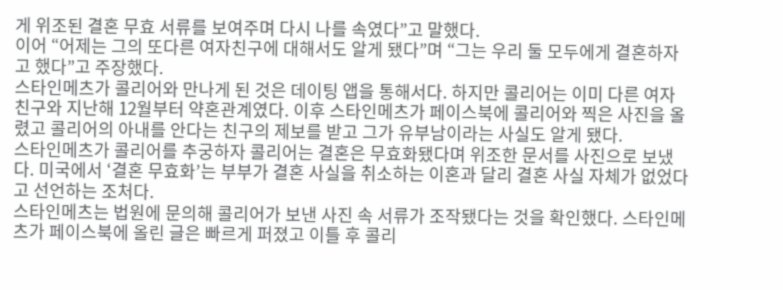게 위조된 결혼 무효 서류를 보여주며 다시 나를 속였다”고 말했다.
이어 “어제는 그의 또다른 여자친구에 대해서도 알게 됐다”며 “그는 우리 둘 모두에게 결혼하자고 했다”고 주장했다.
스타인메츠가 콜리어와 만나게 된 것은 데이팅 앱을 통해서다. 하지만 콜리어는 이미 다른 여자친구와 지난해 12월부터 약혼관계였다. 이후 스타인메츠가 페이스북에 콜리어와 찍은 사진을 올렸고 콜리어의 아내를 안다는 친구의 제보를 받고 그가 유부남이라는 사실도 알게 됐다.
스타인메츠가 콜리어를 추궁하자 콜리어는 결혼은 무효화됐다며 위조한 문서를 사진으로 보냈다. 미국에서 ‘결혼 무효화’는 부부가 결혼 사실을 취소하는 이혼과 달리 결혼 사실 자체가 없었다고 선언하는 조처다.
스타인메츠는 법원에 문의해 콜리어가 보낸 사진 속 서류가 조작됐다는 것을 확인했다. 스타인메츠가 페이스북에 올린 글은 빠르게 퍼졌고 이틀 후 콜리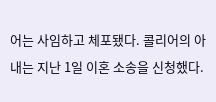어는 사임하고 체포됐다. 콜리어의 아내는 지난 1일 이혼 소송을 신청했다.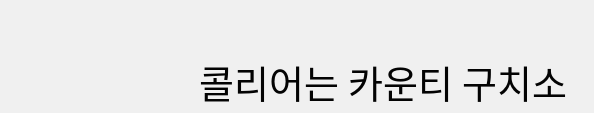콜리어는 카운티 구치소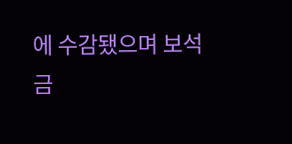에 수감됐으며 보석금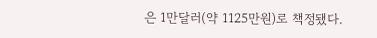은 1만달러(약 1125만원)로 책정됐다.